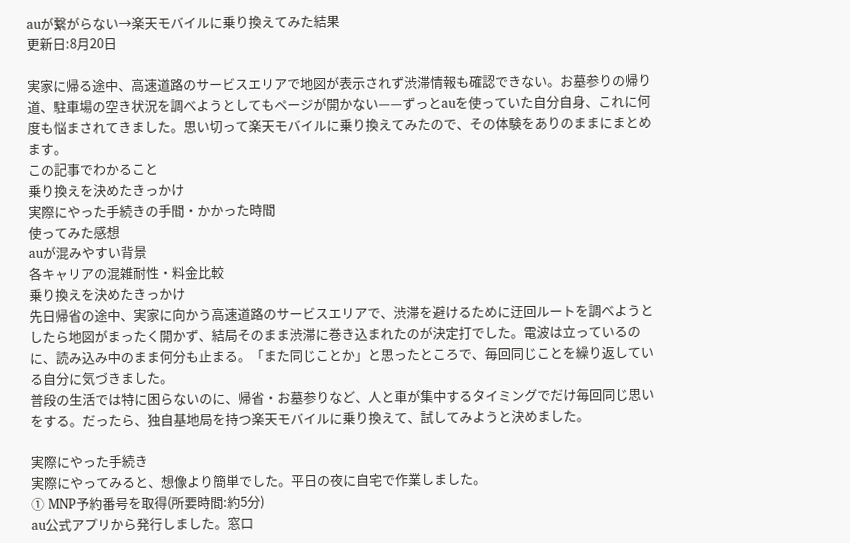auが繋がらない→楽天モバイルに乗り換えてみた結果
更新日:8月20日

実家に帰る途中、高速道路のサービスエリアで地図が表示されず渋滞情報も確認できない。お墓参りの帰り道、駐車場の空き状況を調べようとしてもページが開かない——ずっとauを使っていた自分自身、これに何度も悩まされてきました。思い切って楽天モバイルに乗り換えてみたので、その体験をありのままにまとめます。
この記事でわかること
乗り換えを決めたきっかけ
実際にやった手続きの手間・かかった時間
使ってみた感想
auが混みやすい背景
各キャリアの混雑耐性・料金比較
乗り換えを決めたきっかけ
先日帰省の途中、実家に向かう高速道路のサービスエリアで、渋滞を避けるために迂回ルートを調べようとしたら地図がまったく開かず、結局そのまま渋滞に巻き込まれたのが決定打でした。電波は立っているのに、読み込み中のまま何分も止まる。「また同じことか」と思ったところで、毎回同じことを繰り返している自分に気づきました。
普段の生活では特に困らないのに、帰省・お墓参りなど、人と車が集中するタイミングでだけ毎回同じ思いをする。だったら、独自基地局を持つ楽天モバイルに乗り換えて、試してみようと決めました。

実際にやった手続き
実際にやってみると、想像より簡単でした。平日の夜に自宅で作業しました。
① MNP予約番号を取得(所要時間:約5分)
au公式アプリから発行しました。窓口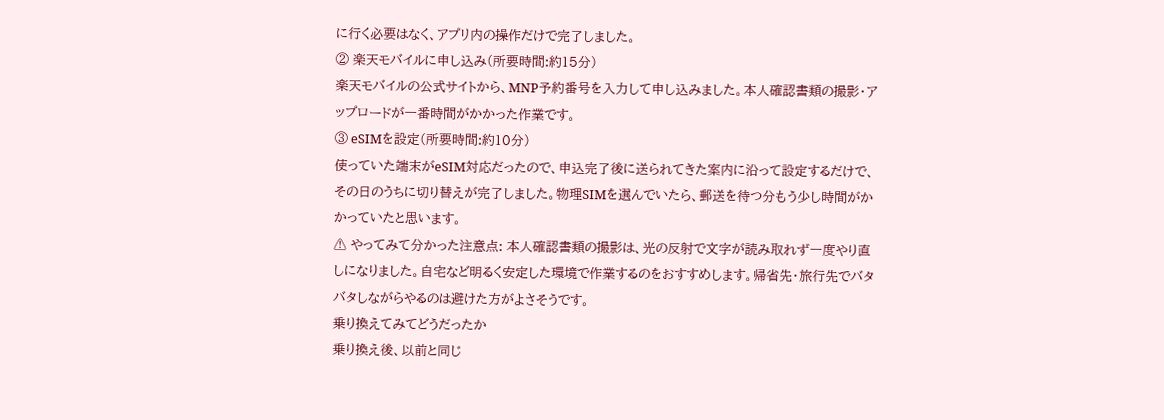に行く必要はなく、アプリ内の操作だけで完了しました。
② 楽天モバイルに申し込み(所要時間:約15分)
楽天モバイルの公式サイトから、MNP予約番号を入力して申し込みました。本人確認書類の撮影・アップロードが一番時間がかかった作業です。
③ eSIMを設定(所要時間:約10分)
使っていた端末がeSIM対応だったので、申込完了後に送られてきた案内に沿って設定するだけで、その日のうちに切り替えが完了しました。物理SIMを選んでいたら、郵送を待つ分もう少し時間がかかっていたと思います。
⚠ やってみて分かった注意点: 本人確認書類の撮影は、光の反射で文字が読み取れず一度やり直しになりました。自宅など明るく安定した環境で作業するのをおすすめします。帰省先・旅行先でバタバタしながらやるのは避けた方がよさそうです。
乗り換えてみてどうだったか
乗り換え後、以前と同じ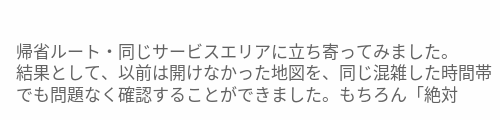帰省ルート・同じサービスエリアに立ち寄ってみました。
結果として、以前は開けなかった地図を、同じ混雑した時間帯でも問題なく確認することができました。もちろん「絶対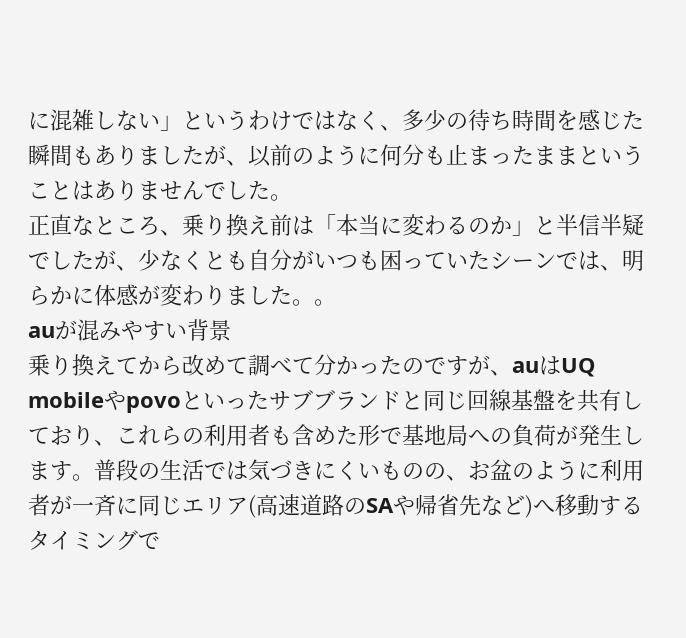に混雑しない」というわけではなく、多少の待ち時間を感じた瞬間もありましたが、以前のように何分も止まったままということはありませんでした。
正直なところ、乗り換え前は「本当に変わるのか」と半信半疑でしたが、少なくとも自分がいつも困っていたシーンでは、明らかに体感が変わりました。。
auが混みやすい背景
乗り換えてから改めて調べて分かったのですが、auはUQ mobileやpovoといったサブブランドと同じ回線基盤を共有しており、これらの利用者も含めた形で基地局への負荷が発生します。普段の生活では気づきにくいものの、お盆のように利用者が一斉に同じエリア(高速道路のSAや帰省先など)へ移動するタイミングで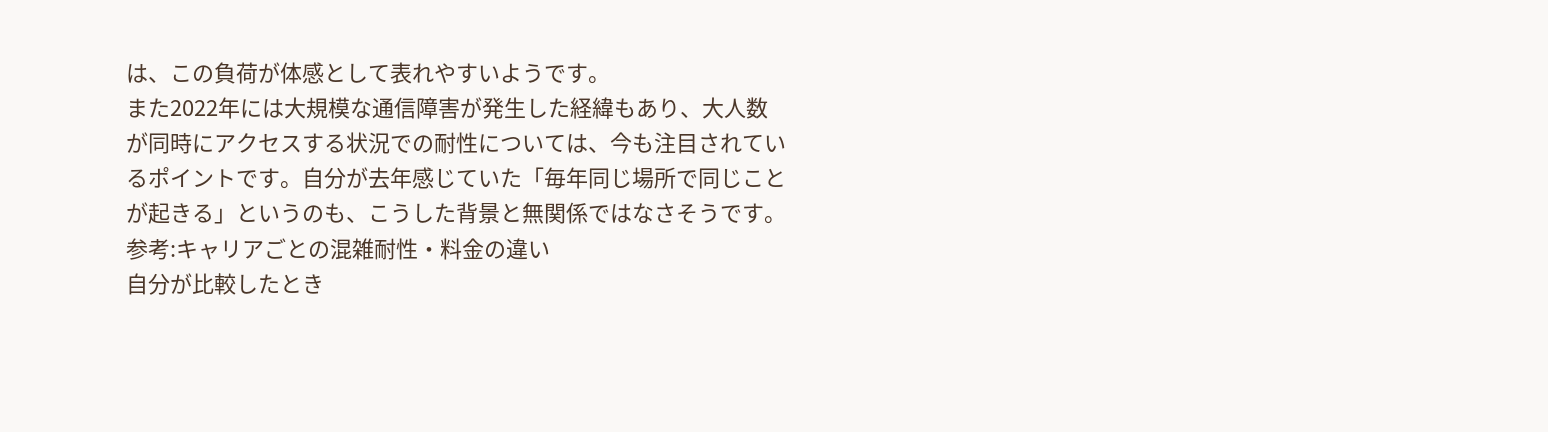は、この負荷が体感として表れやすいようです。
また2022年には大規模な通信障害が発生した経緯もあり、大人数が同時にアクセスする状況での耐性については、今も注目されているポイントです。自分が去年感じていた「毎年同じ場所で同じことが起きる」というのも、こうした背景と無関係ではなさそうです。
参考:キャリアごとの混雑耐性・料金の違い
自分が比較したとき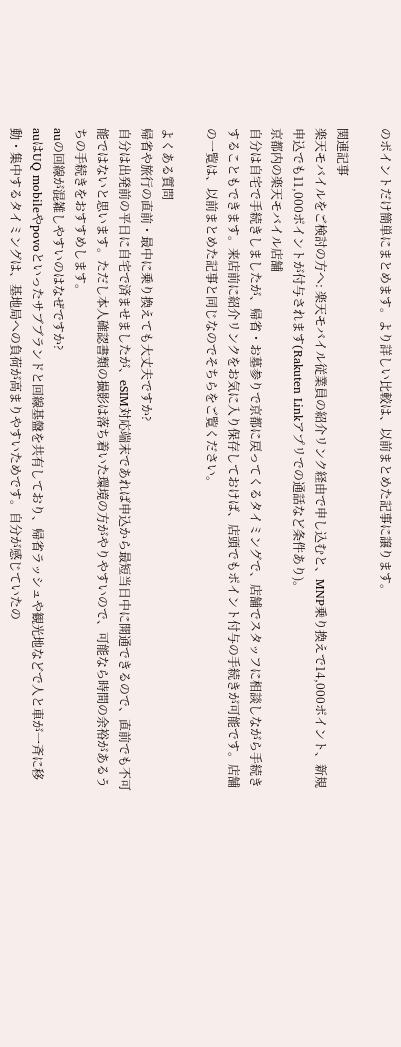のポイントだけ簡単にまとめます。より詳しい比較は、以前まとめた記事に譲ります。

関連記事
楽天モバイルをご検討の方へ: 楽天モバイル従業員の紹介リンク経由で申し込むと、MNP乗り換えで14,000ポイント、新規申込でも11,000ポイントが付与されます(Rakuten Linkアプリでの通話など条件あり)。
京都内の楽天モバイル店舗
自分は自宅で手続きしましたが、帰省・お墓参りで京都に戻ってくるタイミングで、店舗でスタッフに相談しながら手続きすることもできます。来店前に紹介リンクをお気に入り保存しておけば、店頭でもポイント付与の手続きが可能です。店舗の一覧は、以前まとめた記事と同じなのでそちらをご覧ください。

よくある質問
帰省や旅行の直前・最中に乗り換えても大丈夫ですか?
自分は出発前の平日に自宅で済ませましたが、eSIM対応端末であれば申込から最短当日中に開通できるので、直前でも不可能ではないと思います。ただし本人確認書類の撮影は落ち着いた環境の方がやりやすいので、可能なら時間の余裕があるうちの手続きをおすすめします。
auの回線が混雑しやすいのはなぜですか?
auはUQ mobileやpovoといったサブブランドと回線基盤を共有しており、帰省ラッシュや観光地などで人と車が一斉に移動・集中するタイミングは、基地局への負荷が高まりやすいためです。自分が感じていたの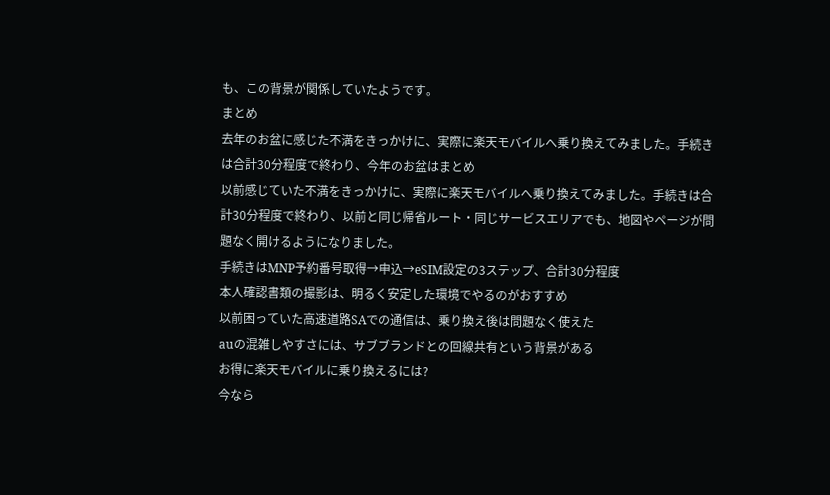も、この背景が関係していたようです。
まとめ
去年のお盆に感じた不満をきっかけに、実際に楽天モバイルへ乗り換えてみました。手続きは合計30分程度で終わり、今年のお盆はまとめ
以前感じていた不満をきっかけに、実際に楽天モバイルへ乗り換えてみました。手続きは合計30分程度で終わり、以前と同じ帰省ルート・同じサービスエリアでも、地図やページが問題なく開けるようになりました。
手続きはMNP予約番号取得→申込→eSIM設定の3ステップ、合計30分程度
本人確認書類の撮影は、明るく安定した環境でやるのがおすすめ
以前困っていた高速道路SAでの通信は、乗り換え後は問題なく使えた
auの混雑しやすさには、サブブランドとの回線共有という背景がある
お得に楽天モバイルに乗り換えるには?
今なら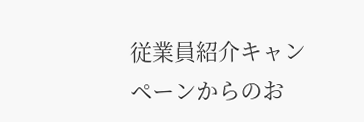従業員紹介キャンペーンからのお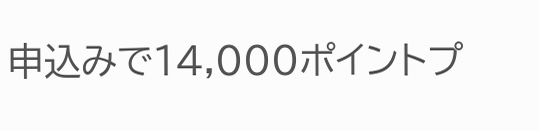申込みで14,000ポイントプ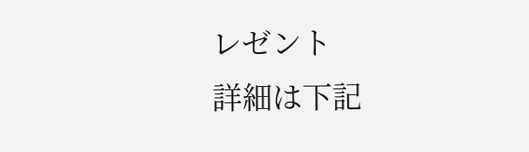レゼント
詳細は下記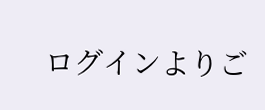ログインよりご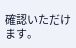確認いただけます。